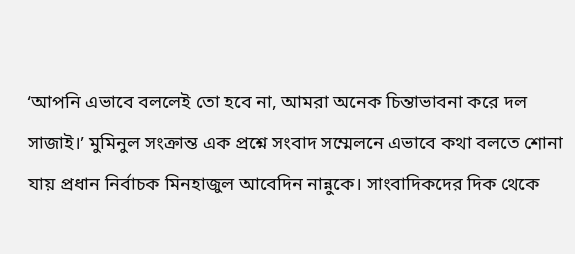‘আপনি এভাবে বললেই তো হবে না, আমরা অনেক চিন্তাভাবনা করে দল সাজাই।’ মুমিনুল সংক্রান্ত এক প্রশ্নে সংবাদ সম্মেলনে এভাবে কথা বলতে শোনা যায় প্রধান নির্বাচক মিনহাজুল আবেদিন নান্নুকে। সাংবাদিকদের দিক থেকে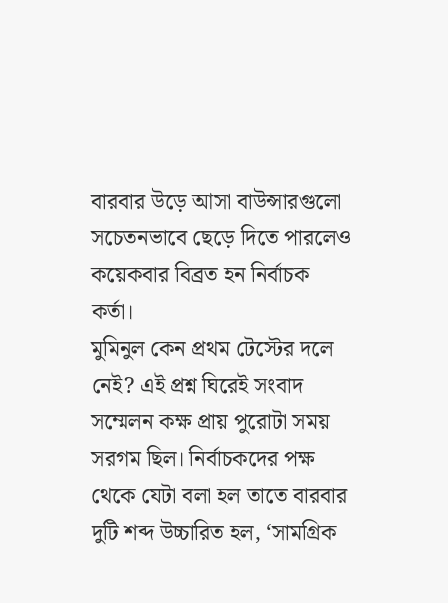বারবার উড়ে আসা বাউন্সারগুলো সচেতনভাবে ছেড়ে দিতে পারলেও কয়েকবার বিব্রত হন নির্বাচক কর্তা।
মুমিনুল কেন প্রথম টেস্টের দলে নেই? এই প্রশ্ন ঘিরেই সংবাদ সম্মেলন কক্ষ প্রায় পুরোটা সময় সরগম ছিল। নির্বাচকদের পক্ষ থেকে যেটা বলা হল তাতে বারবার দুটি শব্দ উচ্চারিত হল, ‘সামগ্রিক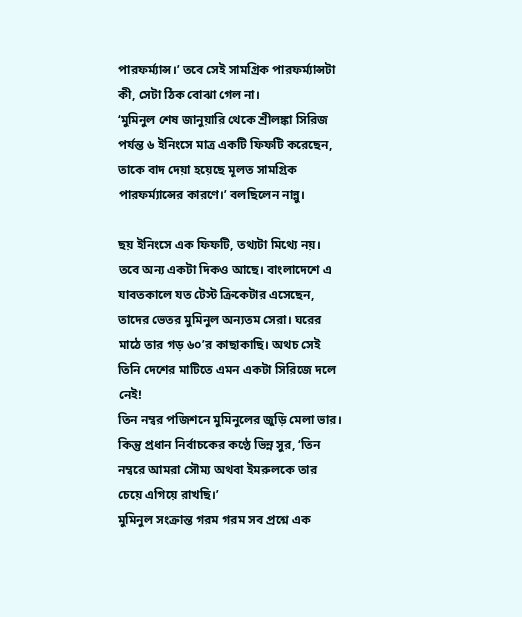পারফর্ম্যান্স।’ তবে সেই সামগ্রিক পারফর্ম্যান্সটা কী, সেটা ঠিক বোঝা গেল না।
‘মুমিনুল শেষ জানুয়ারি থেকে শ্রীলঙ্কা সিরিজ পর্যন্ত ৬ ইনিংসে মাত্র একটি ফিফটি করেছেন, তাকে বাদ দেয়া হয়েছে মূলত সামগ্রিক পারফর্ম্যান্সের কারণে।’ বলছিলেন নান্নু।

ছয় ইনিংসে এক ফিফটি, তথ্যটা মিথ্যে নয়। তবে অন্য একটা দিকও আছে। বাংলাদেশে এ যাবতকালে যত টেস্ট ক্রিকেটার এসেছেন, তাদের ভেতর মুমিনুল অন্যতম সেরা। ঘরের মাঠে তার গড় ৬০’র কাছাকাছি। অথচ সেই তিনি দেশের মাটিতে এমন একটা সিরিজে দলে নেই!
তিন নম্বর পজিশনে মুমিনুলের জুড়ি মেলা ভার। কিন্তু প্রধান নির্বাচকের কণ্ঠে ভিন্ন সুর, ‘তিন নম্বরে আমরা সৌম্য অথবা ইমরুলকে তার চেয়ে এগিয়ে রাখছি।’
মুমিনুল সংক্রান্ত গরম গরম সব প্রশ্নে এক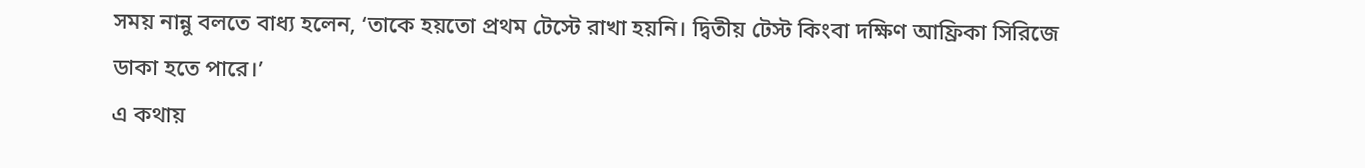সময় নান্নু বলতে বাধ্য হলেন, ‘তাকে হয়তো প্রথম টেস্টে রাখা হয়নি। দ্বিতীয় টেস্ট কিংবা দক্ষিণ আফ্রিকা সিরিজে ডাকা হতে পারে।’
এ কথায়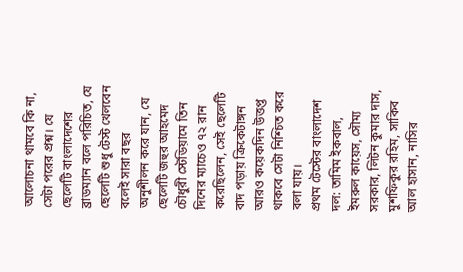আলোচনা থামবে কি না, সেটা পরের প্রশ্ন। যে ছেলেটি বাংলাদেশের ব্রাডম্যান বলে পরিচিত, যে ছেলেটি শুধু টেস্ট খেলবেন বলেই সারা বছর অনুশীলন করে যান, যে ছেলেটি জহুর আহমেদ চৌধুরী স্টেডিয়ামে তিন দিনের ম্যাচেও ৭২ রান করেছিলেন, সেই ছেলেটি বাদ পড়ায় ক্রিকেটাঙ্গন আরও কয়েকদিন উত্তপ্ত থাকবে সেটা নিশ্চিত করে বলা যায়।
প্রথম টেস্টের বাংলাদেশ দল: তামিম ইকবাল, ইমরুল কায়েস, সৌম্য সরকার, লিটন কুমার দাস, মুশফিকুর রহিম, সাকিব আল হাসান, নাসির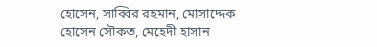হোসেন, সাব্বির রহমান, মোসাদ্দেক হোসেন সৌকত, মেহেদী হাসান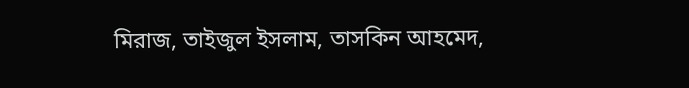মিরাজ, তাইজুল ইসলাম, তাসকিন আহমেদ,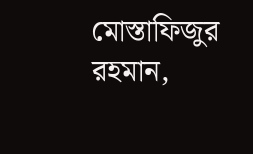মোস্তাফিজুর রহমান,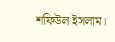শফিউল ইসলাম।